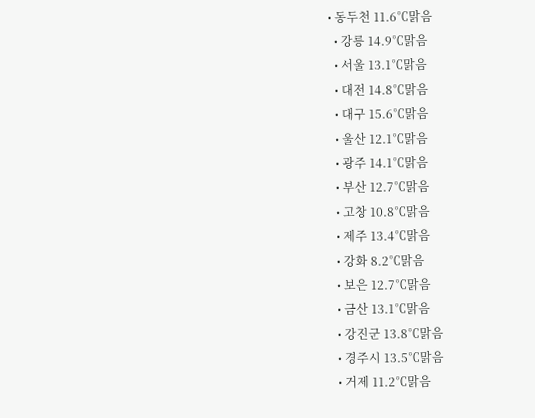• 동두천 11.6℃맑음
  • 강릉 14.9℃맑음
  • 서울 13.1℃맑음
  • 대전 14.8℃맑음
  • 대구 15.6℃맑음
  • 울산 12.1℃맑음
  • 광주 14.1℃맑음
  • 부산 12.7℃맑음
  • 고창 10.8℃맑음
  • 제주 13.4℃맑음
  • 강화 8.2℃맑음
  • 보은 12.7℃맑음
  • 금산 13.1℃맑음
  • 강진군 13.8℃맑음
  • 경주시 13.5℃맑음
  • 거제 11.2℃맑음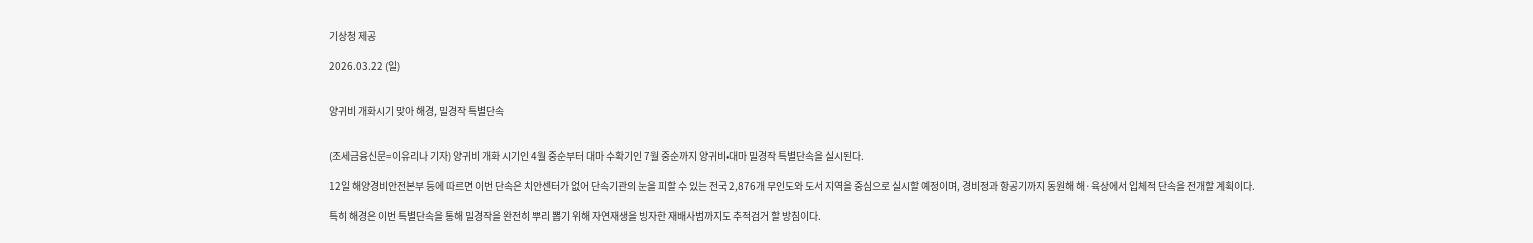기상청 제공

2026.03.22 (일)


양귀비 개화시기 맞아 해경, 밀경작 특별단속


(조세금융신문=이유리나 기자) 양귀비 개화 시기인 4월 중순부터 대마 수확기인 7월 중순까지 양귀비•대마 밀경작 특별단속을 실시된다.

12일 해양경비안전본부 등에 따르면 이번 단속은 치안센터가 없어 단속기관의 눈을 피할 수 있는 전국 2,876개 무인도와 도서 지역을 중심으로 실시할 예정이며, 경비정과 항공기까지 동원해 해·육상에서 입체적 단속을 전개할 계획이다.

특히 해경은 이번 특별단속을 통해 밀경작을 완전히 뿌리 뽑기 위해 자연재생을 빙자한 재배사범까지도 추적검거 할 방침이다.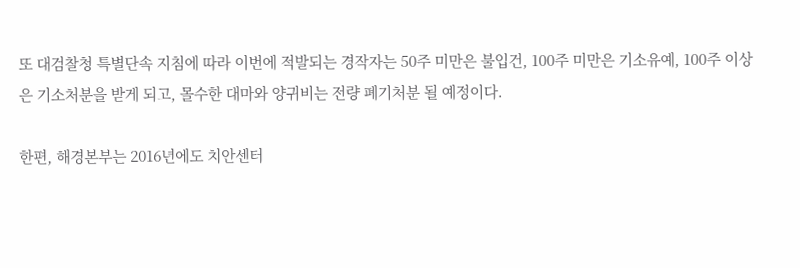또 대검찰청 특별단속 지침에 따라 이번에 적발되는 경작자는 50주 미만은 불입건, 100주 미만은 기소유예, 100주 이상은 기소처분을 받게 되고, 몰수한 대마와 양귀비는 전량 폐기처분 될 예정이다.

한편, 해경본부는 2016년에도 치안센터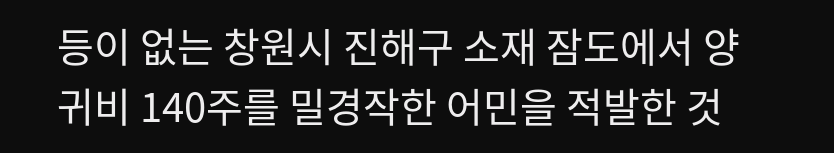등이 없는 창원시 진해구 소재 잠도에서 양귀비 140주를 밀경작한 어민을 적발한 것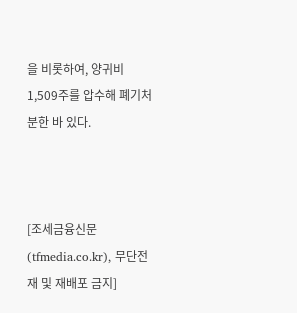을 비롯하여, 양귀비 1,509주를 압수해 폐기처분한 바 있다.



[조세금융신문(tfmedia.co.kr), 무단전재 및 재배포 금지]